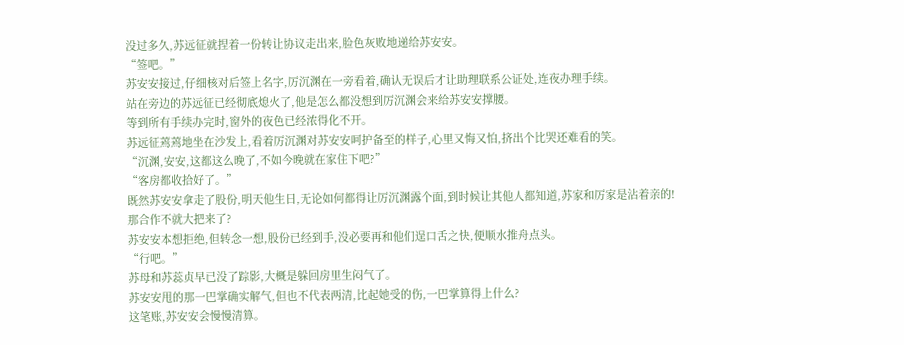没过多久,苏远征就捏着一份转让协议走出来,脸色灰败地递给苏安安。
“签吧。”
苏安安接过,仔细核对后签上名字,厉沉渊在一旁看着,确认无误后才让助理联系公证处,连夜办理手续。
站在旁边的苏远征已经彻底熄火了,他是怎么都没想到厉沉渊会来给苏安安撑腰。
等到所有手续办完时,窗外的夜色已经浓得化不开。
苏远征蔫蔫地坐在沙发上,看着厉沉渊对苏安安呵护备至的样子,心里又悔又怕,挤出个比哭还难看的笑。
“沉渊,安安,这都这么晚了,不如今晚就在家住下吧?”
“客房都收拾好了。”
既然苏安安拿走了股份,明天他生日,无论如何都得让厉沉渊露个面,到时候让其他人都知道,苏家和厉家是沾着亲的!
那合作不就大把来了?
苏安安本想拒绝,但转念一想,股份已经到手,没必要再和他们逞口舌之快,便顺水推舟点头。
“行吧。”
苏母和苏蕊贞早已没了踪影,大概是躲回房里生闷气了。
苏安安甩的那一巴掌确实解气,但也不代表两清,比起她受的伤,一巴掌算得上什么?
这笔账,苏安安会慢慢清算。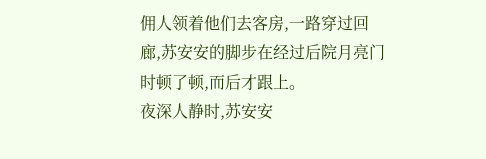佣人领着他们去客房,一路穿过回廊,苏安安的脚步在经过后院月亮门时顿了顿,而后才跟上。
夜深人静时,苏安安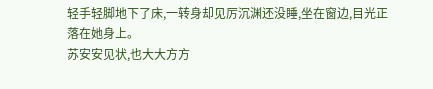轻手轻脚地下了床,一转身却见厉沉渊还没睡,坐在窗边,目光正落在她身上。
苏安安见状,也大大方方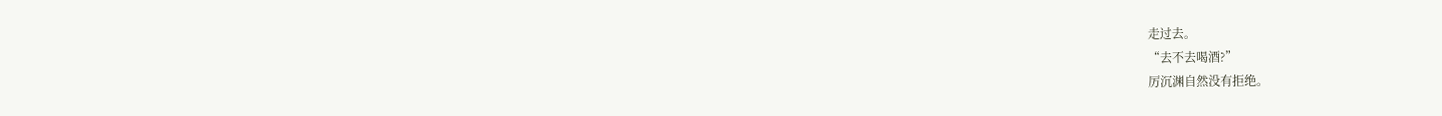走过去。
“去不去喝酒?”
厉沉渊自然没有拒绝。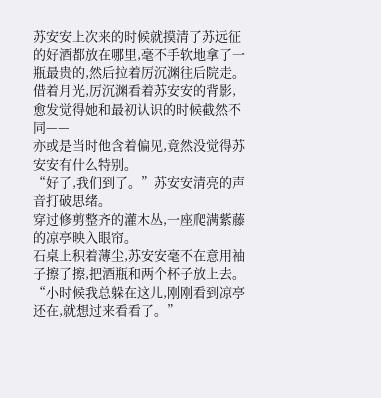苏安安上次来的时候就摸清了苏远征的好酒都放在哪里,毫不手软地拿了一瓶最贵的,然后拉着厉沉渊往后院走。
借着月光,厉沉渊看着苏安安的背影,愈发觉得她和最初认识的时候截然不同——
亦或是当时他含着偏见,竟然没觉得苏安安有什么特别。
“好了,我们到了。”苏安安清亮的声音打破思绪。
穿过修剪整齐的灌木丛,一座爬满紫藤的凉亭映入眼帘。
石桌上积着薄尘,苏安安毫不在意用袖子擦了擦,把酒瓶和两个杯子放上去。
“小时候我总躲在这儿,刚刚看到凉亭还在,就想过来看看了。”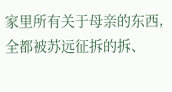家里所有关于母亲的东西,全都被苏远征拆的拆、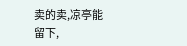卖的卖,凉亭能留下,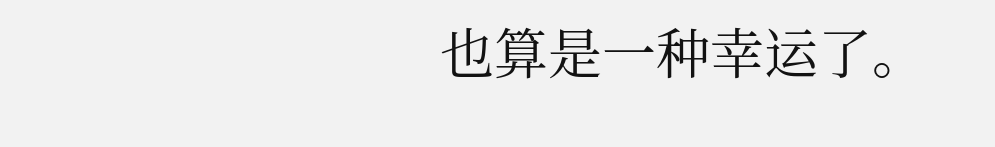也算是一种幸运了。